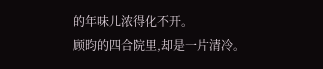的年味儿浓得化不开。
顾昀的四合院里,却是一片清冷。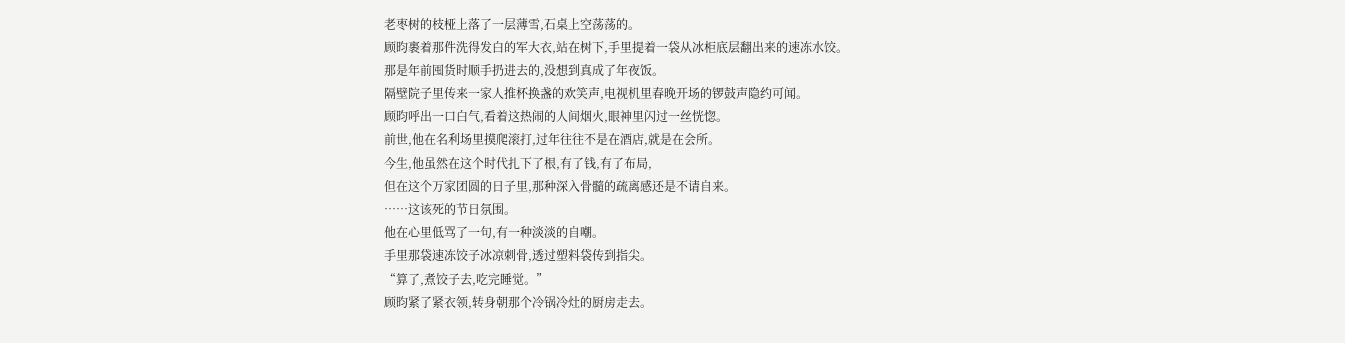老枣树的枝桠上落了一层薄雪,石桌上空荡荡的。
顾昀裹着那件洗得发白的军大衣,站在树下,手里提着一袋从冰柜底层翻出来的速冻水饺。
那是年前囤货时顺手扔进去的,没想到真成了年夜饭。
隔壁院子里传来一家人推杯换盏的欢笑声,电视机里春晚开场的锣鼓声隐约可闻。
顾昀呼出一口白气,看着这热闹的人间烟火,眼神里闪过一丝恍惚。
前世,他在名利场里摸爬滚打,过年往往不是在酒店,就是在会所。
今生,他虽然在这个时代扎下了根,有了钱,有了布局,
但在这个万家团圆的日子里,那种深入骨髓的疏离感还是不请自来。
……这该死的节日氛围。
他在心里低骂了一句,有一种淡淡的自嘲。
手里那袋速冻饺子冰凉刺骨,透过塑料袋传到指尖。
“算了,煮饺子去,吃完睡觉。”
顾昀紧了紧衣领,转身朝那个冷锅冷灶的厨房走去。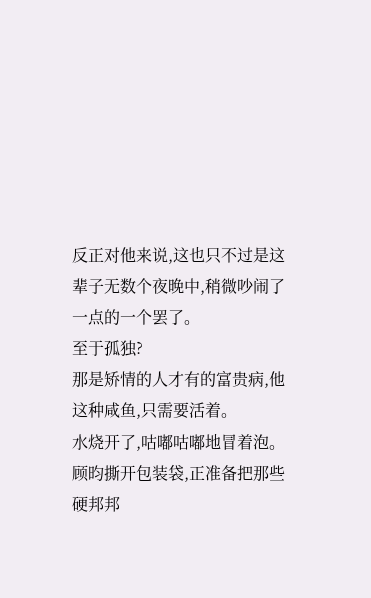反正对他来说,这也只不过是这辈子无数个夜晚中,稍微吵闹了一点的一个罢了。
至于孤独?
那是矫情的人才有的富贵病,他这种咸鱼,只需要活着。
水烧开了,咕嘟咕嘟地冒着泡。
顾昀撕开包装袋,正准备把那些硬邦邦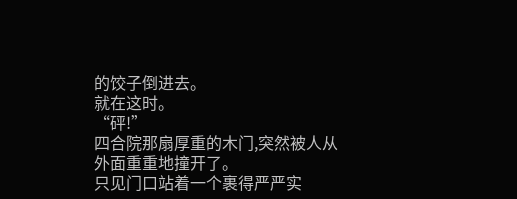的饺子倒进去。
就在这时。
“砰!”
四合院那扇厚重的木门,突然被人从外面重重地撞开了。
只见门口站着一个裹得严严实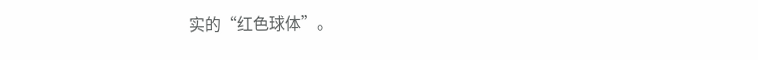实的“红色球体”。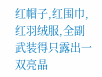红帽子,红围巾,红羽绒服,全副武装得只露出一双亮晶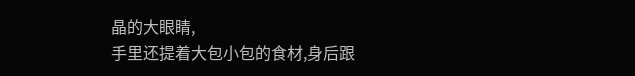晶的大眼睛,
手里还提着大包小包的食材,身后跟